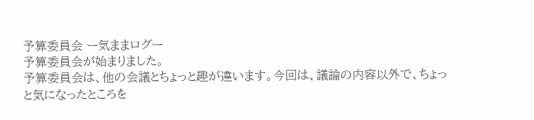予算委員会 ー気ままログー
予算委員会が始まりました。
予算委員会は、他の会議とちょっと趣が違います。今回は、議論の内容以外で、ちょっと気になったところを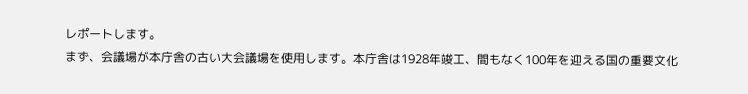レポートします。
まず、会議場が本庁舎の古い大会議場を使用します。本庁舎は1928年竣工、間もなく100年を迎える国の重要文化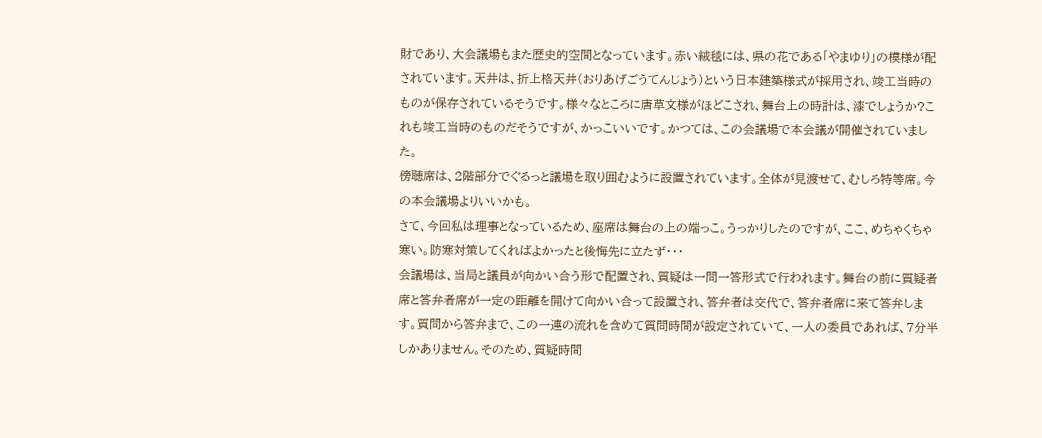財であり、大会議場もまた歴史的空間となっています。赤い絨毯には、県の花である「やまゆり」の模様が配されています。天井は、折上格天井(おりあげごうてんじょう)という日本建築様式が採用され、竣工当時のものが保存されているそうです。様々なところに唐草文様がほどこされ、舞台上の時計は、漆でしょうか?これも竣工当時のものだそうですが、かっこいいです。かつては、この会議場で本会議が開催されていました。
傍聴席は、2階部分でぐるっと議場を取り囲むように設置されています。全体が見渡せて、むしろ特等席。今の本会議場よりいいかも。
さて、今回私は理事となっているため、座席は舞台の上の端っこ。うっかりしたのですが、ここ、めちゃくちゃ寒い。防寒対策してくればよかったと後悔先に立たず・・・
会議場は、当局と議員が向かい合う形で配置され、質疑は一問一答形式で行われます。舞台の前に質疑者席と答弁者席が一定の距離を開けて向かい合って設置され、答弁者は交代で、答弁者席に来て答弁します。質問から答弁まで、この一連の流れを含めて質問時間が設定されていて、一人の委員であれば、7分半しかありません。そのため、質疑時間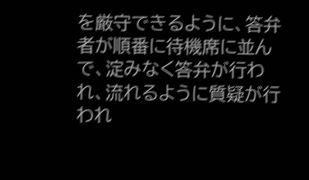を厳守できるように、答弁者が順番に待機席に並んで、淀みなく答弁が行われ、流れるように質疑が行われ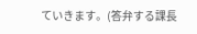ていきます。(答弁する課長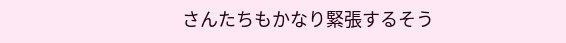さんたちもかなり緊張するそう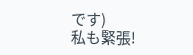です)
私も緊張!